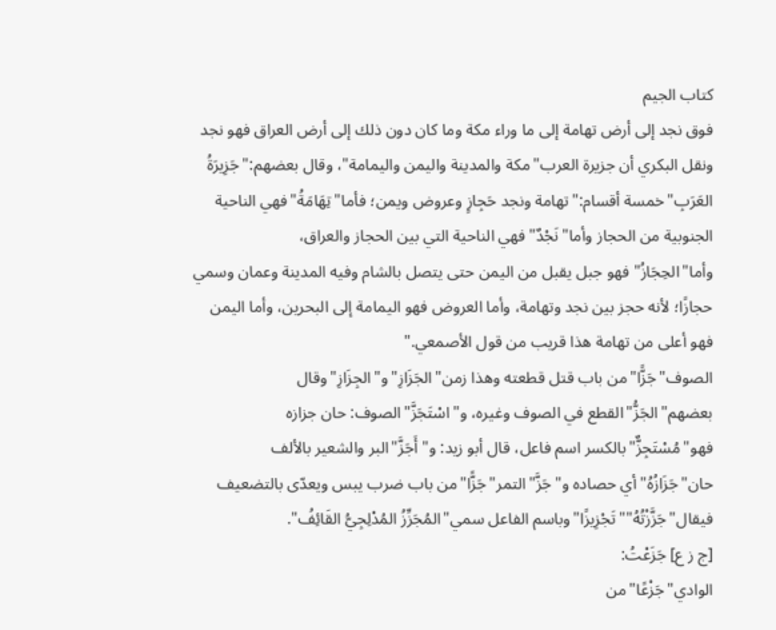كتاب الجيم
فوق نجد إلى أرض تهامة إلى ما وراء مكة وما كان دون ذلك إلى أرض العراق فهو نجد ونقل البكري أن جزيرة العرب"مكة والمدينة واليمن واليمامة"، وقال بعضهم:"جَزِيرَةُ العَرَبِ"خمسة أقسام:"تهامة ونجد حَجِازٍ وعروض ويمن؛ فأما"تِهَامَةُ"فهي الناحية الجنوبية من الحجاز وأما"نَجْدٌ"فهي الناحية التي بين الحجاز والعراق، وأما"الحِجَازُ"فهو جبل يقبل من اليمن حتى يتصل بالشام وفيه المدينة وعمان وسمي حجازًا؛ لأنه حجز بين نجد وتهامة، وأما العروض فهو اليمامة إلى البحرين، وأما اليمن فهو أعلى من تهامة هذا قريب من قول الأصمعي."
الصوف"جَزًّا"من باب قتل قطعته وهذا زمن"الجَزَازِ"و"الجِزَازِ"وقال بعضهم"الجَزُّ"القطع في الصوف وغيره، و"اسْتَجَزَّ"الصوف: حان جزازه فهو"مُسْتَجِزٌّ"بالكسر اسم فاعل، قال أبو زيد: و"أَجَزَّ"البر والشعير بالألف حان"جَزَازُهُ"أي حصاده و"جَزَّ"التمر"جَزًّا"من باب ضرب يبس ويعدّى بالتضعيف فيقال"جَزَّزْتُهُ""تَجْزِيزًا"وباسم الفاعل سمي"المُجَزِّزُ المُدْلِجِيُّ القَائِفُ".
[ج ز ع] جَزَعْتُ:
الوادي"جَزْعًا"من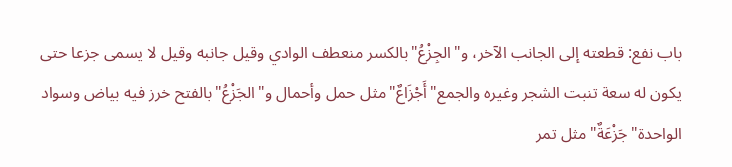باب نفع: قطعته إلى الجانب الآخر، و"الجِزْعُ"بالكسر منعطف الوادي وقيل جانبه وقيل لا يسمى جزعا حتى يكون له سعة تنبت الشجر وغيره والجمع"أَجْزَاعٌ"مثل حمل وأحمال و"الجَزْعُ"بالفتح خرز فيه بياض وسواد الواحدة"جَزْعَةٌ"مثل تمر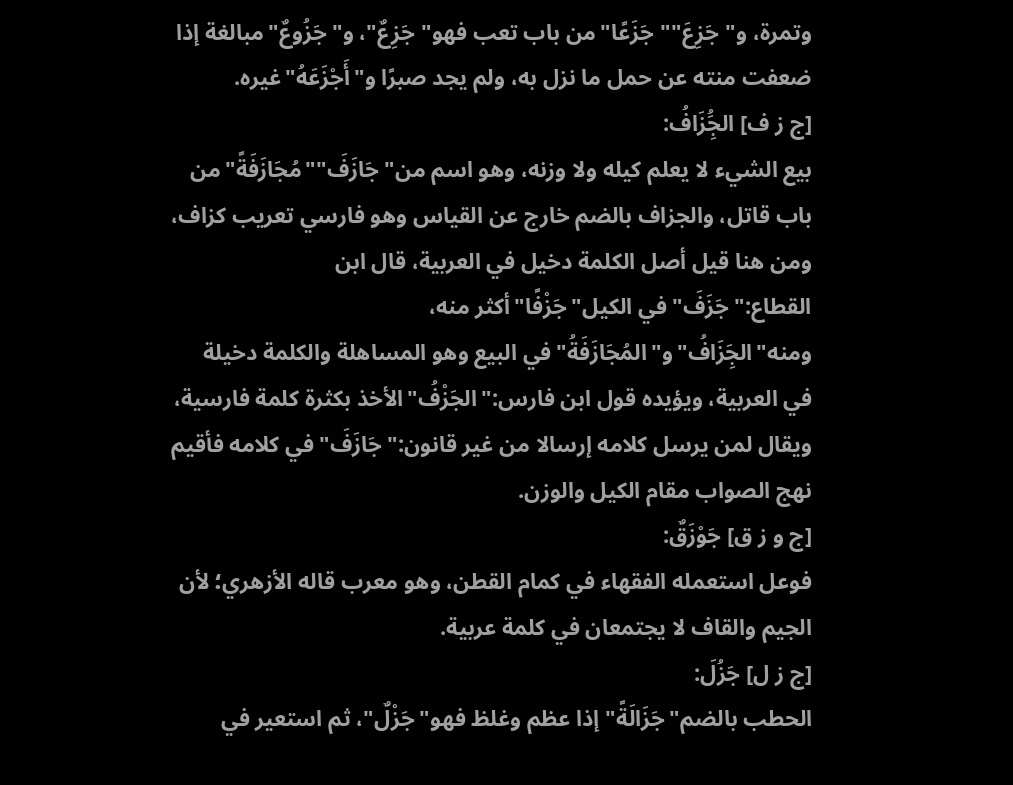وتمرة، و"جَزِعَ""جَزَعًا"من باب تعب فهو"جَزِعٌ"، و"جَزُوعٌ"مبالغة إذا ضعفت منته عن حمل ما نزل به، ولم يجد صبرًا و"أَجْزَعَهُ"غيره.
[ج ز ف] الجَُِزَافُ:
بيع الشيء لا يعلم كيله ولا وزنه، وهو اسم من"جَازَفَ""مُجَازَفَةً"من باب قاتل، والجزاف بالضم خارج عن القياس وهو فارسي تعريب كزاف، ومن هنا قيل أصل الكلمة دخيل في العربية، قال ابن القطاع:"جَزَفَ"في الكيل"جَزْفًا"أكثر منه، ومنه"الجَِزَافُ"و"المُجَازَفَةُ"في البيع وهو المساهلة والكلمة دخيلة في العربية، ويؤيده قول ابن فارس:"الجَزْفُ"الأخذ بكثرة كلمة فارسية، ويقال لمن يرسل كلامه إرسالا من غير قانون:"جَازَفَ"في كلامه فأقيم نهج الصواب مقام الكيل والوزن.
[ج و ز ق] جَوْزَقٌ:
فوعل استعمله الفقهاء في كمام القطن، وهو معرب قاله الأزهري؛ لأن الجيم والقاف لا يجتمعان في كلمة عربية.
[ج ز ل] جَزُلَ:
الحطب بالضم"جَزَالَةً"إذا عظم وغلظ فهو"جَزْلٌ"، ثم استعير في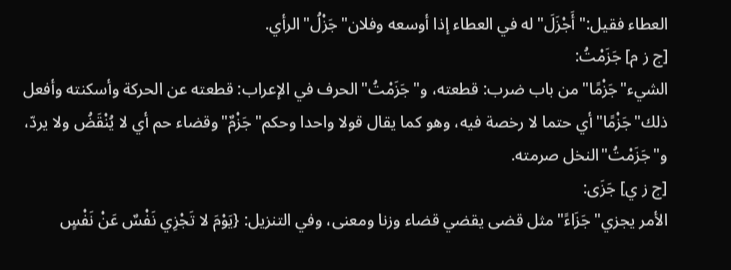العطاء فقيل:"أَجْزَلَ"له في العطاء إذا أوسعه وفلان"جَزْلُ"الرأي.
[ج ز م] جَزَمْتُ:
الشيء"جَزْمًا"من باب ضرب: قطعته، و"جَزَمْتُ"الحرف في الإعراب: قطعته عن الحركة وأسكنته وأفعل ذلك"جَزْمًا"أي حتما لا رخصة فيه، وهو كما يقال قولا واحدا وحكم"جَزْمٌ"وقضاء حم أي لا يُنْقَضُ ولا يردّ، و"جَزَمْتُ"النخل صرمته.
[ج ز ي] جَزَى:
الأمر يجزي"جَزَاءً"مثل قضى يقضي قضاء وزنا ومعنى، وفي التنزيل: {يَوْمَ لا تَجْزِي نَفْسٌ عَنْ نَفْسٍ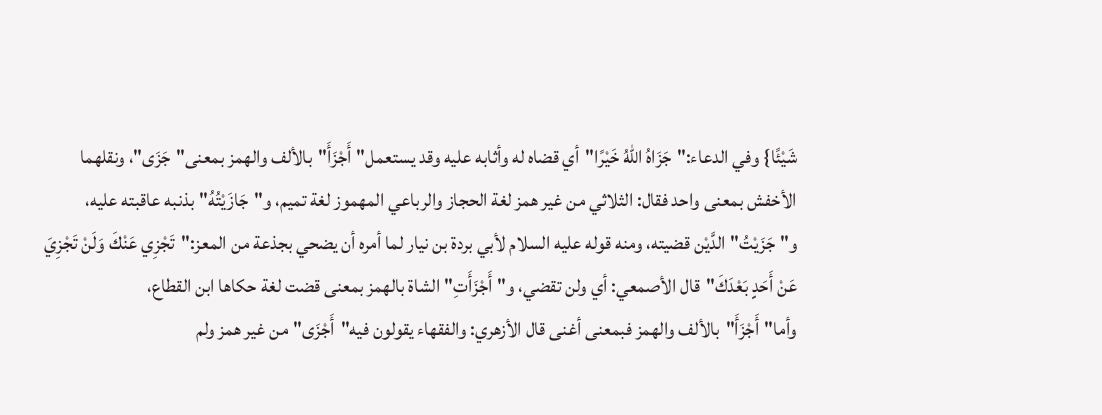شَيْئًا} وفي الدعاء:"جَزَاهُ اللهُ خَيْرًا"أي قضاه له وأثابه عليه وقد يستعمل"أَجْزَأَ"بالألف والهمز بمعنى"جَزَى"، ونقلهما الأخفش بمعنى واحد فقال: الثلاثي من غير همز لغة الحجاز والرباعي المهموز لغة تميم، و"جَازَيْتُهُ"بذنبه عاقبته عليه، و"جَزَيْتُ"الدَّيْن قضيته، ومنه قوله عليه السلام لأبي بردة بن نيار لما أمره أن يضحي بجذعة من المعز:"تَجْزِي عَنْكَ وَلَنْ تَجْزِيَ عَنْ أَحَدٍ بَعْدَكَ"قال الأصمعي: أي ولن تقضي، و"أَجْزَأَتِ"الشاة بالهمز بمعنى قضت لغة حكاها ابن القطاع، وأما"أَجْزَأَ"بالألف والهمز فبمعنى أغنى قال الأزهري: والفقهاء يقولون فيه"أَجْزَى"من غير همز ولم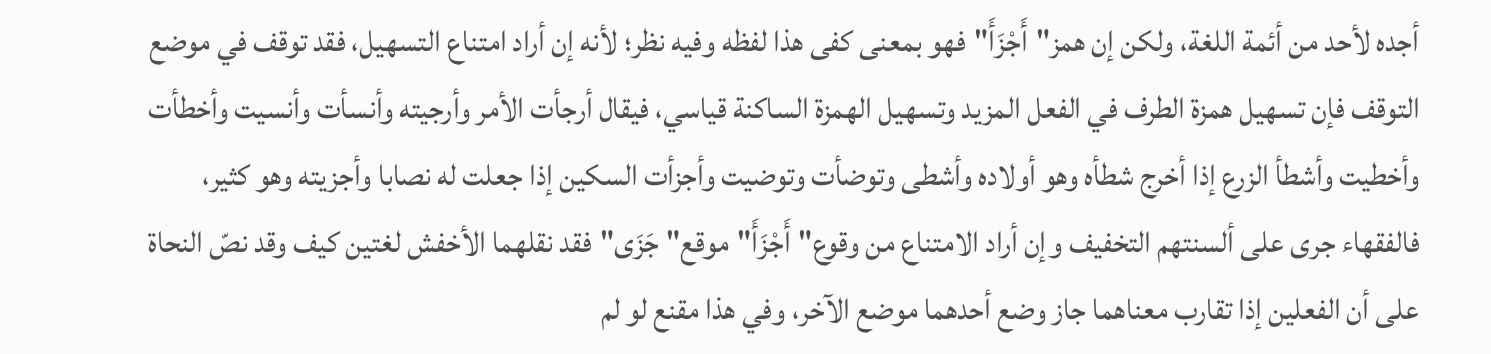أجده لأحد من أئمة اللغة، ولكن إن همز"أَجْزَأَ"فهو بمعنى كفى هذا لفظه وفيه نظر؛ لأنه إن أراد امتناع التسهيل، فقد توقف في موضع التوقف فإن تسهيل همزة الطرف في الفعل المزيد وتسهيل الهمزة الساكنة قياسي، فيقال أرجأت الأمر وأرجيته وأنسأت وأنسيت وأخطأت وأخطيت وأشطأ الزرع إذا أخرج شطأه وهو أولاده وأشطى وتوضأت وتوضيت وأجزأت السكين إذا جعلت له نصابا وأجزيته وهو كثير، فالفقهاء جرى على ألسنتهم التخفيف وإن أراد الامتناع من وقوع"أَجْزَأَ"موقع"جَزَى"فقد نقلهما الأخفش لغتين كيف وقد نصّ النحاة على أن الفعلين إذا تقارب معناهما جاز وضع أحدهما موضع الآخر، وفي هذا مقنع لو لم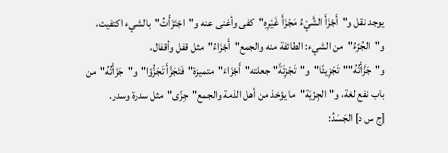يوجد نقل و"أَجْزَأَ الشَّيْءُ مَجْزَأَ غَيْرِهِ"كفى وأغنى عنه و"اجْتَزَأْتُ"بالشيء اكتفيت، و"الجُزْءُ"من الشيء: الطائفة منه والجمع"أَجْزَاءُ"مثل قفل وأقفال، و"جَزَّأْتُهُ""تَجْزِيئًا"و"تَجْزِئَةً"جعلته"أَجْزَاءَ"متميزة"فَتَجَزَّأَ تَجَزُّؤا"و"جَزَأْتُهُ"من باب نفع لغة، و"الجِزْيَة"ما يؤخذ من أهل الذمة والجمع"جِزًى"مثل سدرة وسدر.
[ج س د] الجَسَدُ: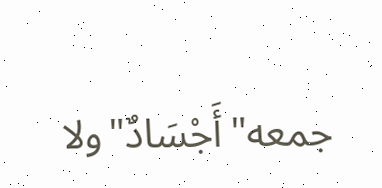جمعه"أَجْسَادٌ"ولا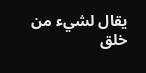يقال لشيء من خلق